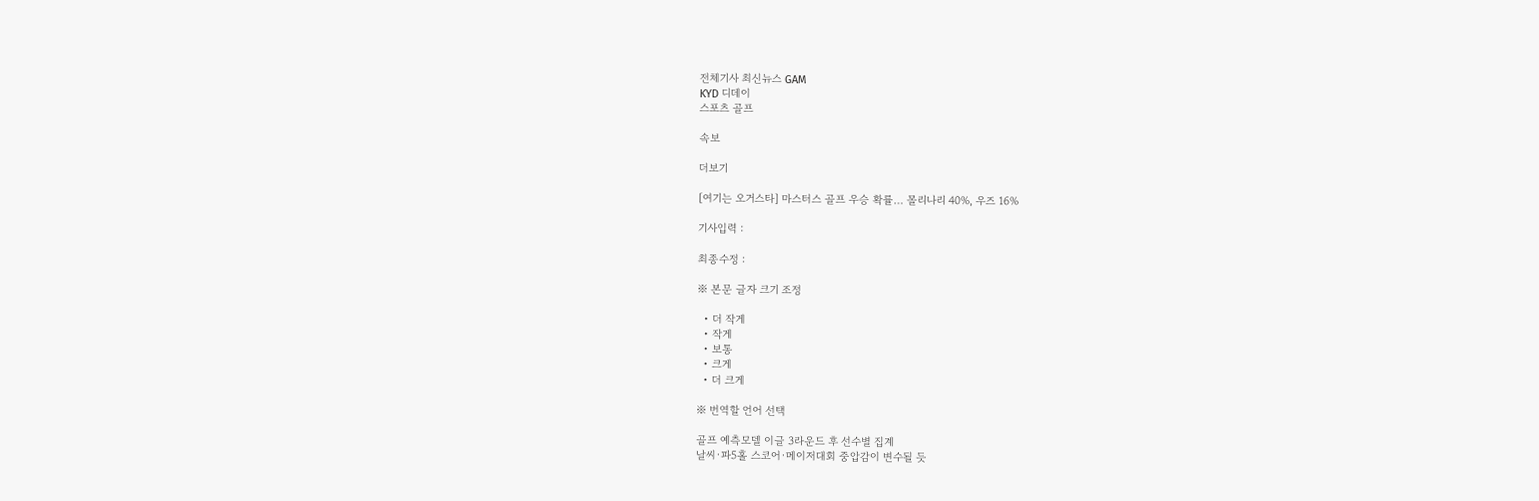전체기사 최신뉴스 GAM
KYD 디데이
스포츠 골프

속보

더보기

[여기는 오거스타] 마스터스 골프 우승 확률… 몰리나리 40%, 우즈 16%

기사입력 :

최종수정 :

※ 본문 글자 크기 조정

  • 더 작게
  • 작게
  • 보통
  • 크게
  • 더 크게

※ 번역할 언어 선택

골프 예측모델 이글 3라운드 후 선수별 집계
날씨·파5홀 스코어·메이저대회 중압감이 변수될 듯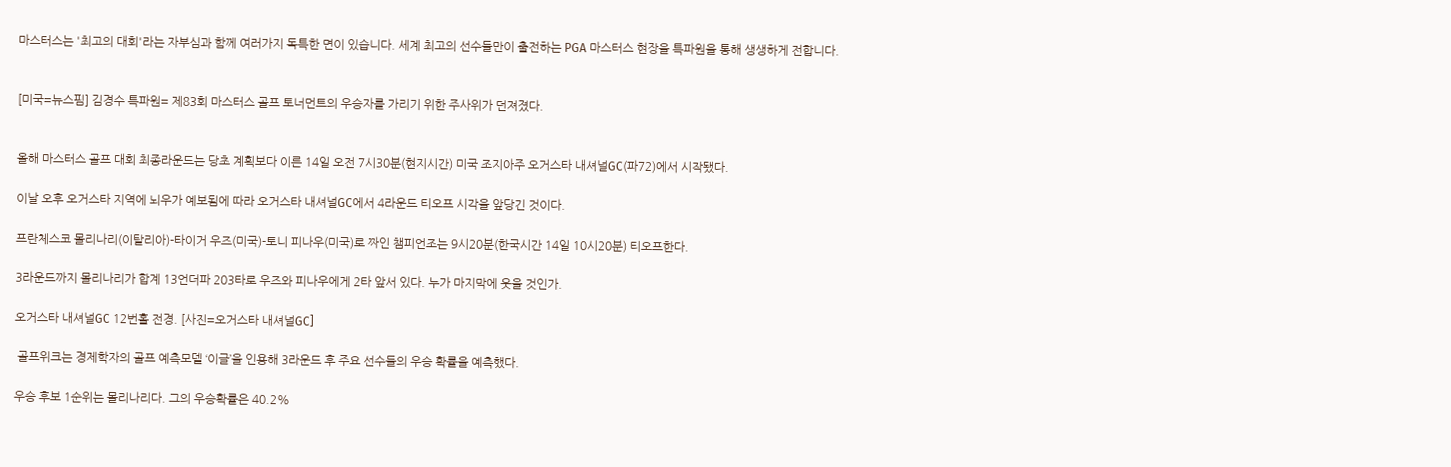마스터스는 '최고의 대회'라는 자부심과 함께 여러가지 독특한 면이 있습니다. 세계 최고의 선수들만이 출전하는 PGA 마스터스 현장을 특파원을 통해 생생하게 전합니다.


[미국=뉴스핌] 김경수 특파원= 제83회 마스터스 골프 토너먼트의 우승자를 가리기 위한 주사위가 던져졌다.


올해 마스터스 골프 대회 최종라운드는 당초 계획보다 이른 14일 오전 7시30분(현지시간) 미국 조지아주 오거스타 내셔널GC(파72)에서 시작됐다.

이날 오후 오거스타 지역에 뇌우가 예보됨에 따라 오거스타 내셔널GC에서 4라운드 티오프 시각을 앞당긴 것이다.

프란체스코 몰리나리(이탈리아)-타이거 우즈(미국)-토니 피나우(미국)로 짜인 챔피언조는 9시20분(한국시간 14일 10시20분) 티오프한다.

3라운드까지 몰리나리가 합계 13언더파 203타로 우즈와 피나우에게 2타 앞서 있다. 누가 마지막에 웃을 것인가.

오거스타 내셔널GC 12번홀 전경. [사진=오거스타 내셔널GC]

 골프위크는 경제학자의 골프 예측모델 ‘이글’을 인용해 3라운드 후 주요 선수들의 우승 확률을 예측했다.

우승 후보 1순위는 몰리나리다. 그의 우승확률은 40.2%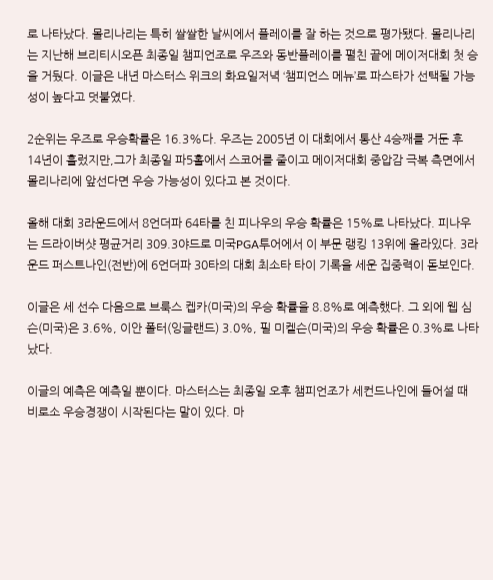로 나타났다. 몰리나리는 특히 쌀쌀한 날씨에서 플레이를 잘 하는 것으로 평가됐다. 몰리나리는 지난해 브리티시오픈 최종일 챔피언조로 우즈와 동반플레이를 펼친 끝에 메이저대회 첫 승을 거뒀다. 이글은 내년 마스터스 위크의 화요일저녁 ‘챔피언스 메뉴’로 파스타가 선택될 가능성이 높다고 덧붙였다.

2순위는 우즈로 우승확률은 16.3%다. 우즈는 2005년 이 대회에서 통산 4승째를 거둔 후 14년이 흘렀지만,그가 최종일 파5홀에서 스코어를 줄이고 메이저대회 중압감 극복 측면에서 몰리나리에 앞선다면 우승 가능성이 있다고 본 것이다.

올해 대회 3라운드에서 8언더파 64타를 친 피나우의 우승 확률은 15%로 나타났다. 피나우는 드라이버샷 평균거리 309.3야드로 미국PGA투어에서 이 부문 랭킹 13위에 올라있다. 3라운드 퍼스트나인(전반)에 6언더파 30타의 대회 최소타 타이 기록을 세운 집중력이 돋보인다.

이글은 세 선수 다음으로 브룩스 켑카(미국)의 우승 확률을 8.8%로 예측했다. 그 외에 웹 심슨(미국)은 3.6%, 이안 폴터(잉글랜드) 3.0%, 필 미켈슨(미국)의 우승 확률은 0.3%로 나타났다.

이글의 예측은 예측일 뿐이다. 마스터스는 최종일 오후 챔피언조가 세컨드나인에 들어설 때 비로소 우승경쟁이 시작된다는 말이 있다. 마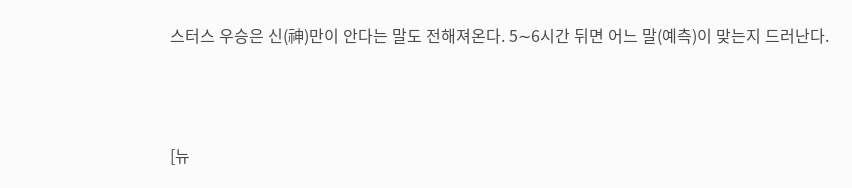스터스 우승은 신(神)만이 안다는 말도 전해져온다. 5∼6시간 뒤면 어느 말(예측)이 맞는지 드러난다.





[뉴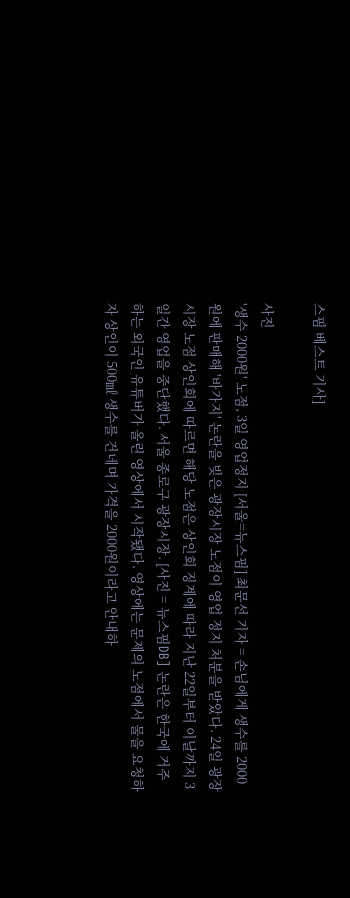스핌 베스트 기사]

사진
'생수 2000원' 노점, 3일 영업정지 [서울=뉴스핌] 최문선 기자 = 손님에게 생수를 2000원에 판매해 '바가지' 논란을 빚은 광장시장 노점이 영업 정지 처분을 받았다. 24일 광장시장 노점 상인회에 따르면 해당 노점은 상인회 징계에 따라 지난 22일부터 이날까지 3일간 영업을 중단했다. 서울 종로구 광장시장. [사진 = 뉴스핌DB] 논란은 한국에 거주하는 외국인 유튜버가 올린 영상에서 시작됐다. 영상에는 문제의 노점에서 물을 요청하자 상인이 500㎖ 생수를 건네며 가격을 2000원이라고 안내하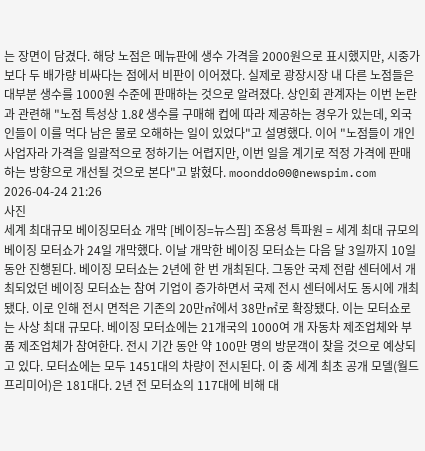는 장면이 담겼다. 해당 노점은 메뉴판에 생수 가격을 2000원으로 표시했지만, 시중가보다 두 배가량 비싸다는 점에서 비판이 이어졌다. 실제로 광장시장 내 다른 노점들은 대부분 생수를 1000원 수준에 판매하는 것으로 알려졌다. 상인회 관계자는 이번 논란과 관련해 "노점 특성상 1.8ℓ 생수를 구매해 컵에 따라 제공하는 경우가 있는데, 외국인들이 이를 먹다 남은 물로 오해하는 일이 있었다"고 설명했다. 이어 "노점들이 개인사업자라 가격을 일괄적으로 정하기는 어렵지만, 이번 일을 계기로 적정 가격에 판매하는 방향으로 개선될 것으로 본다"고 밝혔다. moonddo00@newspim.com 2026-04-24 21:26
사진
세계 최대규모 베이징모터쇼 개막 [베이징=뉴스핌] 조용성 특파원 = 세계 최대 규모의 베이징 모터쇼가 24일 개막했다. 이날 개막한 베이징 모터쇼는 다음 달 3일까지 10일 동안 진행된다. 베이징 모터쇼는 2년에 한 번 개최된다. 그동안 국제 전람 센터에서 개최되었던 베이징 모터쇼는 참여 기업이 증가하면서 국제 전시 센터에서도 동시에 개최됐다. 이로 인해 전시 면적은 기존의 20만㎡에서 38만㎡로 확장됐다. 이는 모터쇼로는 사상 최대 규모다. 베이징 모터쇼에는 21개국의 1000여 개 자동차 제조업체와 부품 제조업체가 참여한다. 전시 기간 동안 약 100만 명의 방문객이 찾을 것으로 예상되고 있다. 모터쇼에는 모두 1451대의 차량이 전시된다. 이 중 세계 최초 공개 모델(월드 프리미어)은 181대다. 2년 전 모터쇼의 117대에 비해 대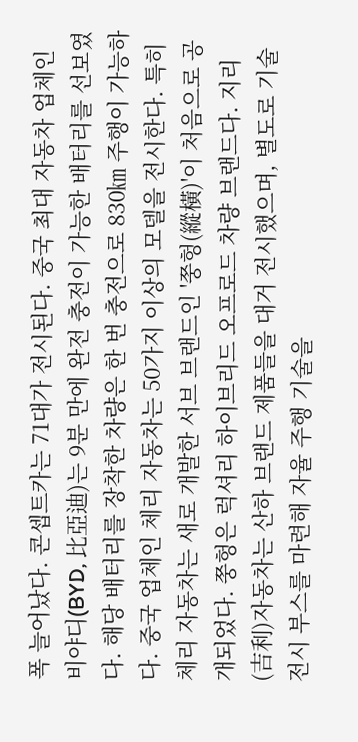폭 늘어났다. 콘셉트카는 71대가 전시된다. 중국 최대 자동차 업체인 비야디(BYD, 比亞迪)는 9분 만에 완전 충전이 가능한 배터리를 선보였다. 해당 배터리를 장착한 차량은 한 번 충전으로 830㎞ 주행이 가능하다. 중국 업체인 체리 자동차는 50가지 이상의 모델을 전시한다. 특히 체리 자동차는 새로 개발한 서브 브랜드인 '쭝헝(縱橫)'이 처음으로 공개되었다. 쭝헝은 럭셔리 하이브리드 오프로드 차량 브랜드다. 지리(吉利)자동차는 산하 브랜드 제품들을 대거 전시했으며, 별도로 기술 전시 부스를 마련해 자율 주행 기술을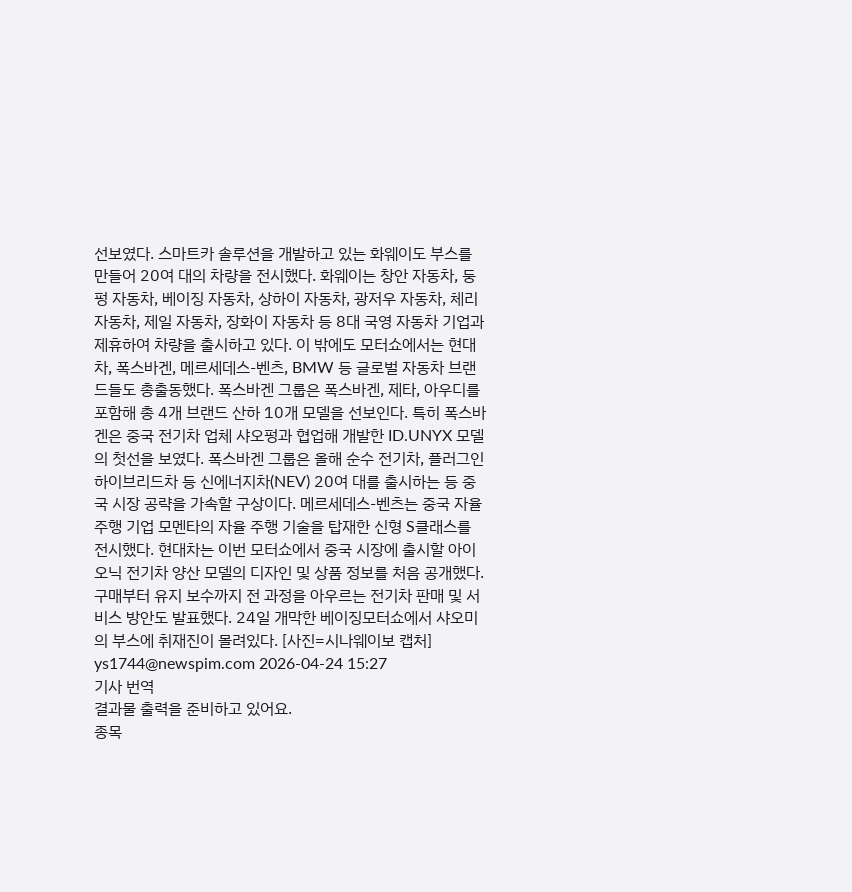선보였다. 스마트카 솔루션을 개발하고 있는 화웨이도 부스를 만들어 20여 대의 차량을 전시했다. 화웨이는 창안 자동차, 둥펑 자동차, 베이징 자동차, 상하이 자동차, 광저우 자동차, 체리 자동차, 제일 자동차, 장화이 자동차 등 8대 국영 자동차 기업과 제휴하여 차량을 출시하고 있다. 이 밖에도 모터쇼에서는 현대차, 폭스바겐, 메르세데스-벤츠, BMW 등 글로벌 자동차 브랜드들도 총출동했다. 폭스바겐 그룹은 폭스바겐, 제타, 아우디를 포함해 총 4개 브랜드 산하 10개 모델을 선보인다. 특히 폭스바겐은 중국 전기차 업체 샤오펑과 협업해 개발한 ID.UNYX 모델의 첫선을 보였다. 폭스바겐 그룹은 올해 순수 전기차, 플러그인 하이브리드차 등 신에너지차(NEV) 20여 대를 출시하는 등 중국 시장 공략을 가속할 구상이다. 메르세데스-벤츠는 중국 자율 주행 기업 모멘타의 자율 주행 기술을 탑재한 신형 S클래스를 전시했다. 현대차는 이번 모터쇼에서 중국 시장에 출시할 아이오닉 전기차 양산 모델의 디자인 및 상품 정보를 처음 공개했다. 구매부터 유지 보수까지 전 과정을 아우르는 전기차 판매 및 서비스 방안도 발표했다. 24일 개막한 베이징모터쇼에서 샤오미의 부스에 취재진이 몰려있다. [사진=시나웨이보 캡처] ys1744@newspim.com 2026-04-24 15:27
기사 번역
결과물 출력을 준비하고 있어요.
종목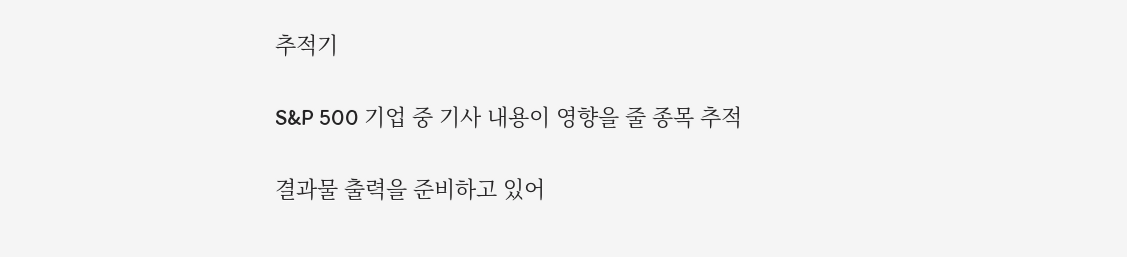추적기

S&P 500 기업 중 기사 내용이 영향을 줄 종목 추적

결과물 출력을 준비하고 있어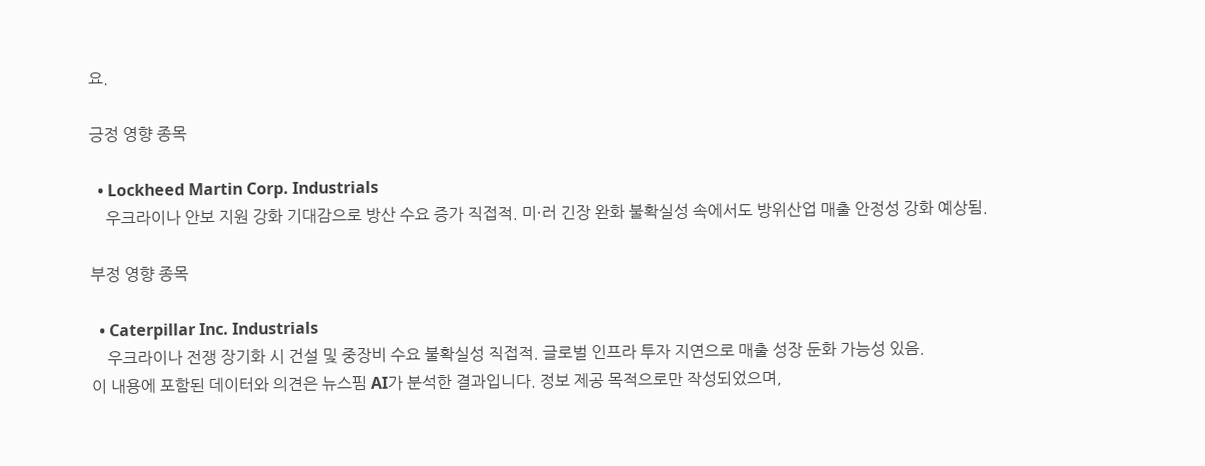요.

긍정 영향 종목

  • Lockheed Martin Corp. Industrials
    우크라이나 안보 지원 강화 기대감으로 방산 수요 증가 직접적. 미·러 긴장 완화 불확실성 속에서도 방위산업 매출 안정성 강화 예상됨.

부정 영향 종목

  • Caterpillar Inc. Industrials
    우크라이나 전쟁 장기화 시 건설 및 중장비 수요 불확실성 직접적. 글로벌 인프라 투자 지연으로 매출 성장 둔화 가능성 있음.
이 내용에 포함된 데이터와 의견은 뉴스핌 AI가 분석한 결과입니다. 정보 제공 목적으로만 작성되었으며,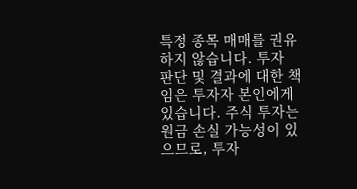특정 종목 매매를 권유하지 않습니다. 투자 판단 및 결과에 대한 책임은 투자자 본인에게 있습니다. 주식 투자는 원금 손실 가능성이 있으므로, 투자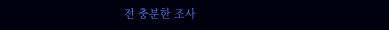전 충분한 조사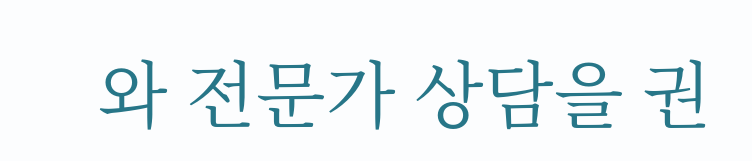와 전문가 상담을 권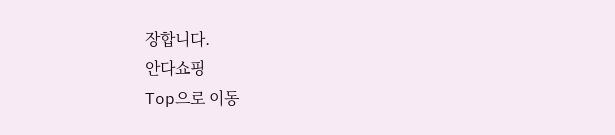장합니다.
안다쇼핑
Top으로 이동